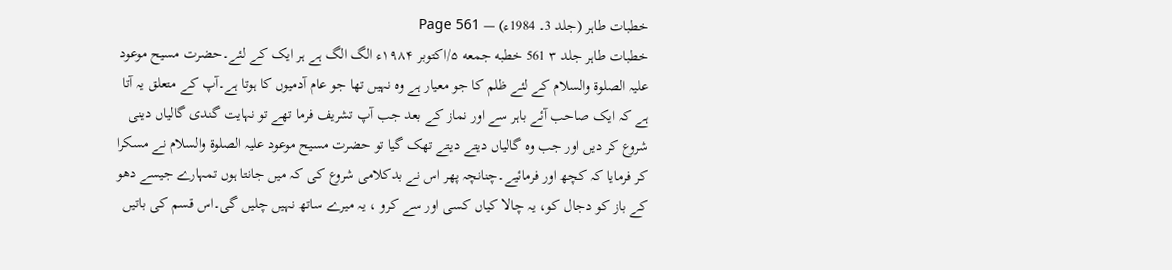خطبات طاہر (جلد 3۔ 1984ء) — Page 561
خطبات طاہر جلد ۳ 561 خطبه جمعه ۵/اکتوبر ۱۹۸۴ء الگ الگ ہے ہر ایک کے لئے۔حضرت مسیح موعود علیہ الصلوۃ والسلام کے لئے ظلم کا جو معیار ہے وہ نہیں تھا جو عام آدمیوں کا ہوتا ہے۔آپ کے متعلق یہ آتا ہے کہ ایک صاحب آئے باہر سے اور نماز کے بعد جب آپ تشریف فرما تھے تو نہایت گندی گالیاں دینی شروع کر دیں اور جب وہ گالیاں دیتے دیتے تھک گیا تو حضرت مسیح موعود علیہ الصلوۃ والسلام نے مسکرا کر فرمایا کہ کچھ اور فرمائیے۔چنانچہ پھر اس نے بدکلامی شروع کی کہ میں جانتا ہوں تمہارے جیسے دھو کے باز کو دجال کو، یہ چالا کیاں کسی اور سے کرو ، یہ میرے ساتھ نہیں چلیں گی۔اس قسم کی باتیں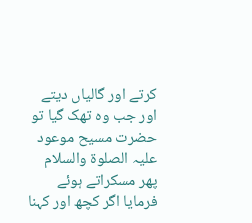کرتے اور گالیاں دیتے اور جب وہ تھک گیا تو حضرت مسیح موعود علیہ الصلوۃ والسلام پھر مسکراتے ہوئے فرمایا اگر کچھ اور کہنا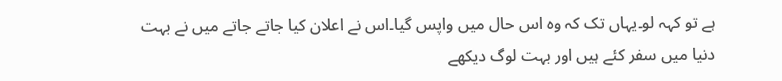ہے تو کہہ لو۔یہاں تک کہ وہ اس حال میں واپس گیا۔اس نے اعلان کیا جاتے جاتے میں نے بہت دنیا میں سفر کئے ہیں اور بہت لوگ دیکھے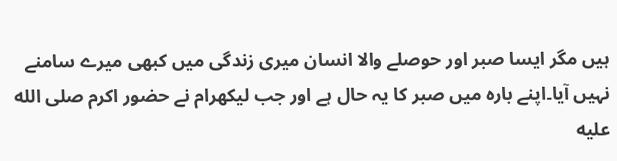ہیں مگر ایسا صبر اور حوصلے والا انسان میری زندگی میں کبھی میرے سامنے نہیں آیا۔اپنے بارہ میں صبر کا یہ حال ہے اور جب لیکھرام نے حضور اکرم صلى الله عليه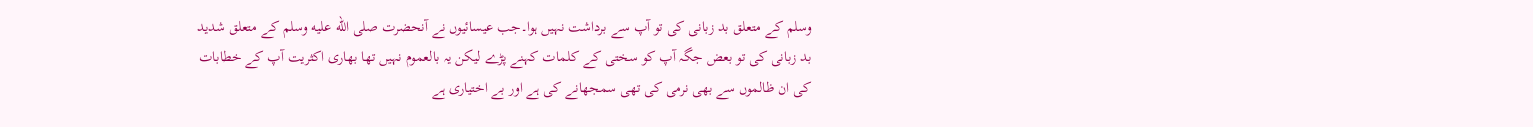وسلم کے متعلق بد زبانی کی تو آپ سے برداشت نہیں ہوا۔جب عیسائیوں نے آنحضرت صلى الله عليه وسلم کے متعلق شدید بد زبانی کی تو بعض جگہ آپ کو سختی کے کلمات کہنے پڑے لیکن یہ بالعموم نہیں تھا بھاری اکثریت آپ کے خطابات کی ان ظالموں سے بھی نرمی کی تھی سمجھانے کی ہے اور بے اختیاری ہے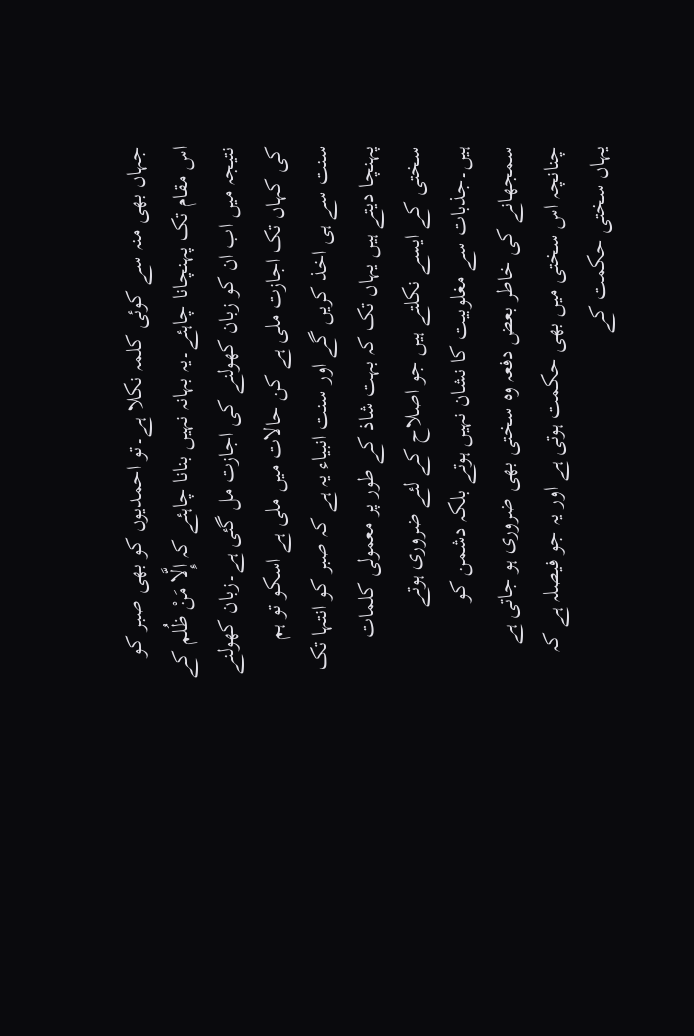جہاں بھی منہ سے کوئی کلمہ نکلا ہے۔تو احمدیوں کو بھی صبر کو اس مقام تک پہنچانا چاہئے۔یہ بہانہ نہیں بنانا چاہئے کہ إِلَّا مَنْ ظُلم کے نتیجہ میں اب ان کو زبان کھولنے کی اجازت مل گئی ہے۔زبان کھولنے کی کہاں تک اجازت ملی ہے کن حالات میں ملی ہے اسکو تو ہم سنت سے ہی اخذ کریں گے اور سنت انبیاء یہ ہے کہ صبر کو انتہا تک پہنچا دیتے ہیں یہاں تک کہ بہت شاذ کے طور پر معمولی کلمات سختی کے ایسے نکلتے ہیں جو اصلاح کے لئے ضروری ہوتے ہیں۔جذبات سے مغلوبیت کا نشان نہیں ہوتے بلکہ دشمن کو سمجھانے کی خاطر بعض دفعہ وہ سختی بھی ضروری ہو جاتی ہے چنانچہ اس سختی میں بھی حکمت ہوتی ہے اور یہ جو فیصلہ ہے کہ یہاں سختی حکمت کے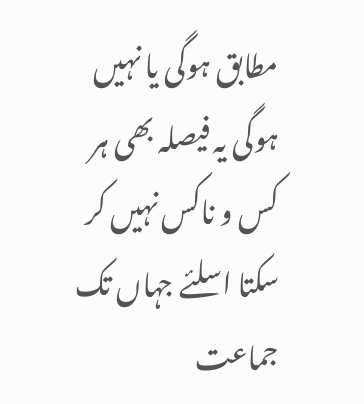مطابق ہوگی یا نہیں ہوگی یہ فیصلہ بھی ہر کس و ناکس نہیں کر سکتا اسلئے جہاں تک جماعت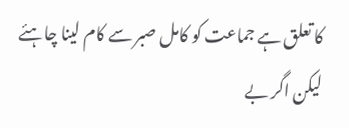کا تعلق ہے جماعت کو کامل صبر سے کام لینا چاہئے لیکن اگر بے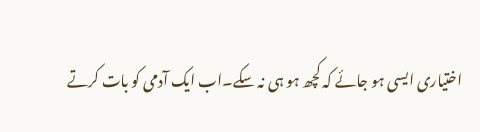اختیاری ایسی ہو جائے کہ کچھ ہو ہی نہ سکے۔اب ایک آدمی کو بات کرتے